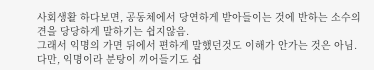사회생활 하다보면, 공동체에서 당연하게 받아들이는 것에 반하는 소수의견을 당당하게 말하기는 쉽지않음.
그래서 익명의 가면 뒤에서 편하게 말했던것도 이해가 안가는 것은 아님.
다만, 익명이라 분탕이 끼어들기도 쉽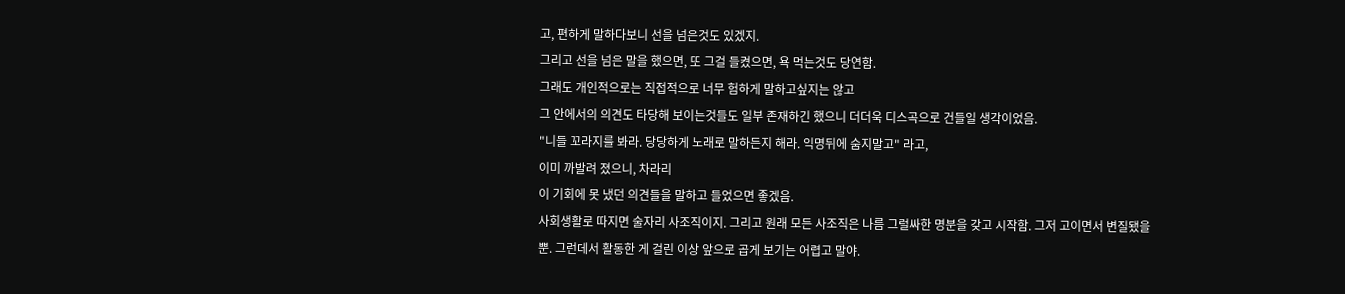고, 편하게 말하다보니 선을 넘은것도 있겠지.
그리고 선을 넘은 말을 했으면, 또 그걸 들켰으면, 욕 먹는것도 당연함.
그래도 개인적으로는 직접적으로 너무 험하게 말하고싶지는 않고
그 안에서의 의견도 타당해 보이는것들도 일부 존재하긴 했으니 더더욱 디스곡으로 건들일 생각이었음.
"니들 꼬라지를 봐라. 당당하게 노래로 말하든지 해라. 익명뒤에 숨지말고" 라고,
이미 까발려 졌으니, 차라리
이 기회에 못 냈던 의견들을 말하고 들었으면 좋겠음.
사회생활로 따지면 술자리 사조직이지. 그리고 원래 모든 사조직은 나름 그럴싸한 명분을 갖고 시작함. 그저 고이면서 변질됐을 뿐. 그런데서 활동한 게 걸린 이상 앞으로 곱게 보기는 어렵고 말야.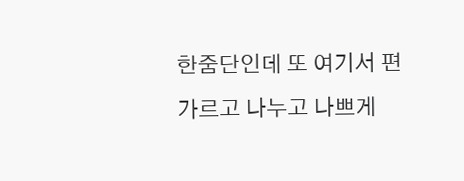한줌단인데 또 여기서 편가르고 나누고 나쁘게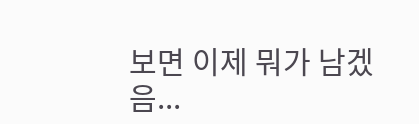보면 이제 뭐가 남겠음...